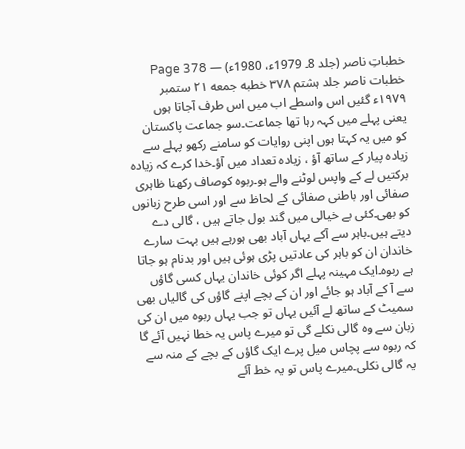خطباتِ ناصر (جلد 8۔ 1979ء، 1980ء) — Page 378
خطبات ناصر جلد ہشتم ۳۷۸ خطبه جمعه ۲۱ ستمبر ۱۹۷۹ء گئیں اس واسطے اب میں اس طرف آجاتا ہوں یعنی پہلے میں کہہ رہا تھا جماعت۔سو جماعت پاکستان کو میں یہ کہتا ہوں اپنی روایات کو سامنے رکھو پہلے سے زیادہ پیار کے ساتھ آؤ ، زیادہ تعداد میں آؤ۔خدا کرے کہ زیادہ برکتیں لے کے واپس لوٹنے والے ہو۔ربوہ کوصاف رکھنا ظاہری صفائی اور باطنی صفائی کے لحاظ سے اور اسی طرح زبانوں کو بھی۔کئی بے خیالی میں گند بول جاتے ہیں ، گالی دے دیتے ہیں۔باہر سے آکے یہاں آباد بھی ہورہے ہیں بہت سارے خاندان ان کو باہر کی عادتیں پڑی ہوئی ہیں اور بدنام ہو جاتا ہے ربوہ۔ایک مہینہ پہلے اگر کوئی خاندان یہاں کسی گاؤں سے آ کے آباد ہو جائے اور ان کے بچے اپنے گاؤں کی گالیاں بھی سمیٹ کے ساتھ لے آئیں یہاں تو جب یہاں ربوہ میں ان کی زبان سے وہ گالی نکلے گی تو میرے پاس یہ خطا نہیں آئے گا کہ ربوہ سے پچاس میل پرے ایک گاؤں کے بچے کے منہ سے یہ گالی نکلی۔میرے پاس تو یہ خط آئے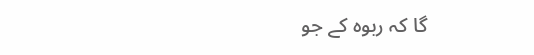گا کہ ربوہ کے جو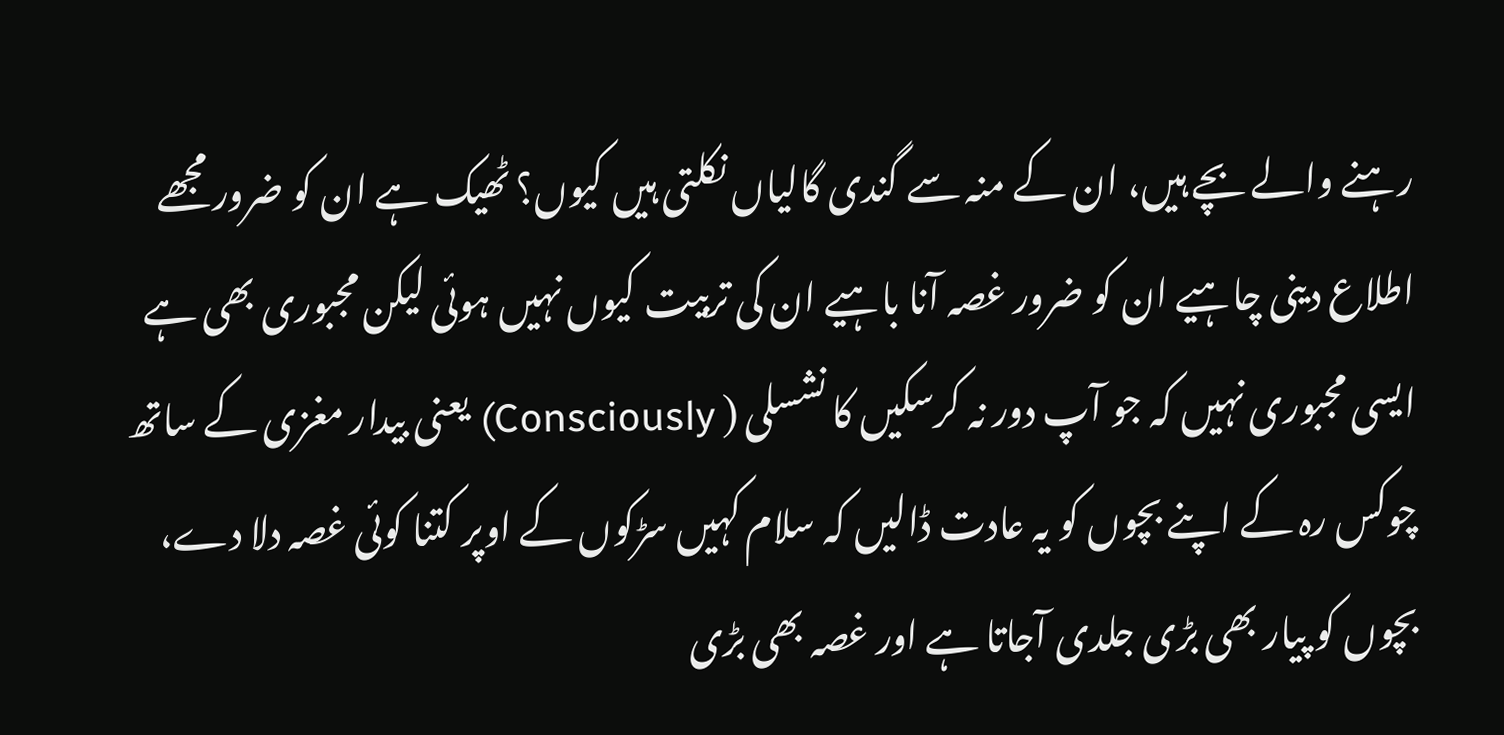رہنے والے بچے ہیں، ان کے منہ سے گندی گالیاں نکلتی ہیں کیوں؟ ٹھیک ہے ان کو ضرور مجھے اطلاع دینی چاہیے ان کو ضرور غصہ آنا باہیے ان کی تربیت کیوں نہیں ہوئی لیکن مجبوری بھی ہے ایسی مجبوری نہیں کہ جو آپ دور نہ کرسکیں کا نشسلی ( Consciously) یعنی بیدار مغزی کے ساتھ چوکس رہ کے اپنے بچوں کو یہ عادت ڈالیں کہ سلام کہیں سڑکوں کے اوپر کتنا کوئی غصہ دلا دے، بچوں کو پیار بھی بڑی جلدی آجاتا ہے اور غصہ بھی بڑی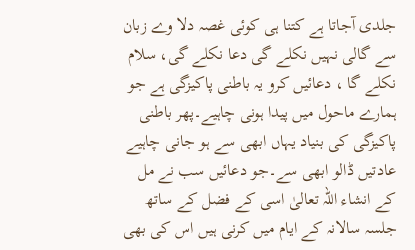جلدی آجاتا ہے کتنا ہی کوئی غصہ دلا وے زبان سے گالی نہیں نکلے گی دعا نکلے گی، سلام نکلے گا ، دعائیں کرو یہ باطنی پاکیزگی ہے جو ہمارے ماحول میں پیدا ہونی چاہیے۔پھر باطنی پاکیزگی کی بنیاد یہاں ابھی سے ہو جانی چاہیے عادتیں ڈالو ابھی سے۔جو دعائیں سب نے مل کے انشاء اللہ تعالیٰ اسی کے فضل کے ساتھ جلسہ سالانہ کے ایام میں کرنی ہیں اس کی بھی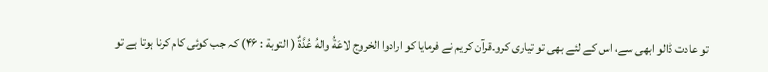تو عادت ڈالو ابھی سے، اس کے لئے بھی تو تیاری کرو۔قرآن کریم نے فرمایا کو ارادوا الخروج لاعَةُ والهُ عُدَّةٌ ( التوبة : ۴۶) کہ جب کوئی کام کرنا ہوتا ہے تو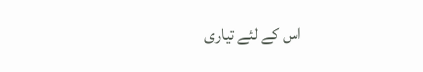اس کے لئے تیاری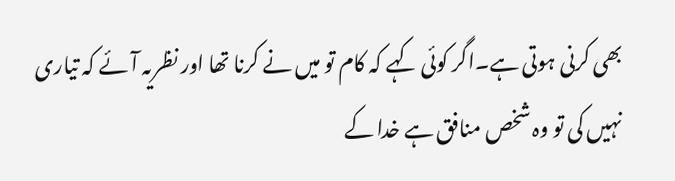بھی کرنی ہوتی ہے۔اگر کوئی کہے کہ کام تو میں نے کرنا تھا اور نظریہ آئے کہ تیاری نہیں کی تو وہ شخص منافق ہے خدا کے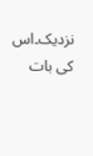نزدیک۔اس کی بات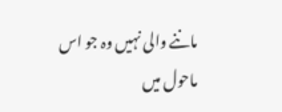ماننے والی نہیں وہ جو اس ماحول میں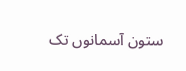ستون آسمانوں تک